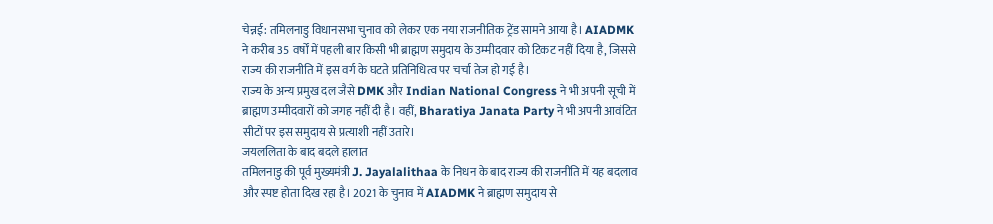चेन्नई: तमिलनाडु विधानसभा चुनाव को लेकर एक नया राजनीतिक ट्रेंड सामने आया है। AIADMK ने करीब 35 वर्षों में पहली बार किसी भी ब्राह्मण समुदाय के उम्मीदवार को टिकट नहीं दिया है, जिससे राज्य की राजनीति में इस वर्ग के घटते प्रतिनिधित्व पर चर्चा तेज हो गई है।
राज्य के अन्य प्रमुख दल जैसे DMK और Indian National Congress ने भी अपनी सूची में ब्राह्मण उम्मीदवारों को जगह नहीं दी है। वहीं, Bharatiya Janata Party ने भी अपनी आवंटित सीटों पर इस समुदाय से प्रत्याशी नहीं उतारे।
जयललिता के बाद बदले हालात
तमिलनाडु की पूर्व मुख्यमंत्री J. Jayalalithaa के निधन के बाद राज्य की राजनीति में यह बदलाव और स्पष्ट होता दिख रहा है। 2021 के चुनाव में AIADMK ने ब्राह्मण समुदाय से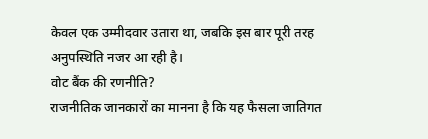केवल एक उम्मीदवार उतारा था, जबकि इस बार पूरी तरह अनुपस्थिति नजर आ रही है।
वोट बैंक की रणनीति?
राजनीतिक जानकारों का मानना है कि यह फैसला जातिगत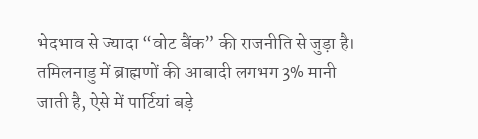भेदभाव से ज्यादा “वोट बैंक” की राजनीति से जुड़ा है। तमिलनाडु में ब्राह्मणों की आबादी लगभग 3% मानी जाती है, ऐसे में पार्टियां बड़े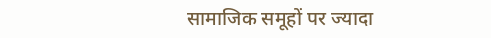सामाजिक समूहों पर ज्यादा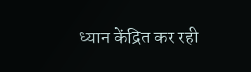ध्यान केंद्रित कर रही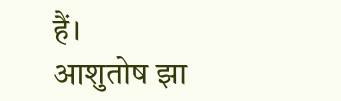हैं।
आशुतोष झा